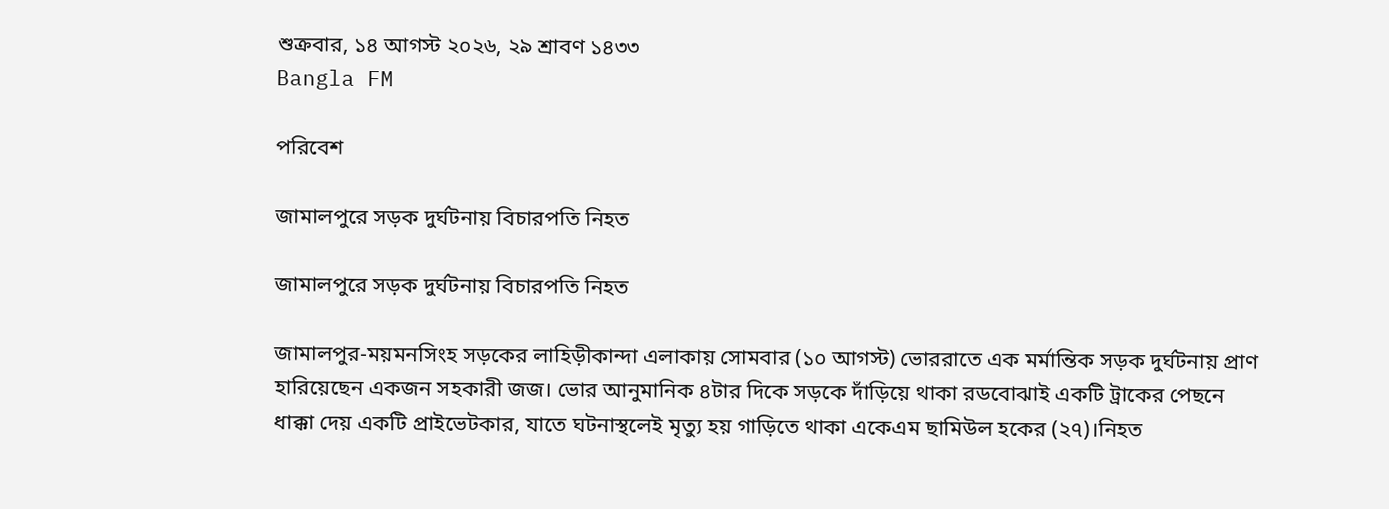শুক্রবার, ১৪ আগস্ট ২০২৬, ২৯ শ্রাবণ ১৪৩৩
Bangla FM

পরিবেশ

জামালপুরে সড়ক দুর্ঘটনায় বিচারপতি নিহত

জামালপুরে সড়ক দুর্ঘটনায় বিচারপতি নিহত

জামালপুর-ময়মনসিংহ সড়কের লাহিড়ীকান্দা এলাকায় সোমবার (১০ আগস্ট) ভোররাতে এক মর্মান্তিক সড়ক দুর্ঘটনায় প্রাণ হারিয়েছেন একজন সহকারী জজ। ভোর আনুমানিক ৪টার দিকে সড়কে দাঁড়িয়ে থাকা রডবোঝাই একটি ট্রাকের পেছনে ধাক্কা দেয় একটি প্রাইভেটকার, যাতে ঘটনাস্থলেই মৃত্যু হয় গাড়িতে থাকা একেএম ছামিউল হকের (২৭)।নিহত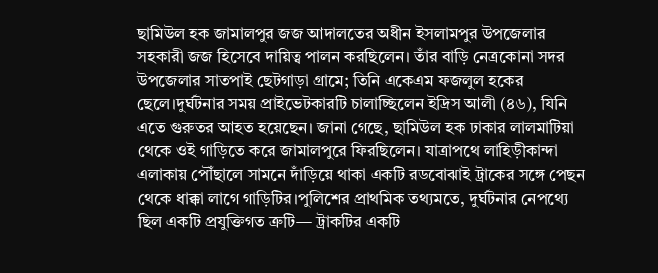ছামিউল হক জামালপুর জজ আদালতের অধীন ইসলামপুর উপজেলার সহকারী জজ হিসেবে দায়িত্ব পালন করছিলেন। তাঁর বাড়ি নেত্রকোনা সদর উপজেলার সাতপাই ছেটগাড়া গ্রামে; তিনি একেএম ফজলুল হকের ছেলে।দুর্ঘটনার সময় প্রাইভেটকারটি চালাচ্ছিলেন ইদ্রিস আলী (৪৬), যিনি এতে গুরুতর আহত হয়েছেন। জানা গেছে, ছামিউল হক ঢাকার লালমাটিয়া থেকে ওই গাড়িতে করে জামালপুরে ফিরছিলেন। যাত্রাপথে লাহিড়ীকান্দা এলাকায় পৌঁছালে সামনে দাঁড়িয়ে থাকা একটি রডবোঝাই ট্রাকের সঙ্গে পেছন থেকে ধাক্কা লাগে গাড়িটির।পুলিশের প্রাথমিক তথ্যমতে, দুর্ঘটনার নেপথ্যে ছিল একটি প্রযুক্তিগত ত্রুটি— ট্রাকটির একটি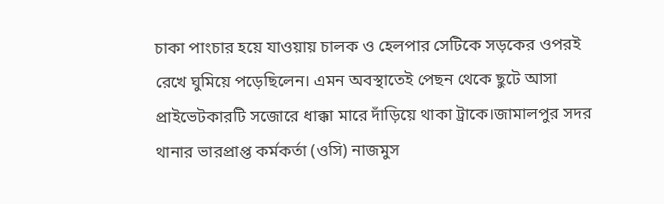চাকা পাংচার হয়ে যাওয়ায় চালক ও হেলপার সেটিকে সড়কের ওপরই রেখে ঘুমিয়ে পড়েছিলেন। এমন অবস্থাতেই পেছন থেকে ছুটে আসা প্রাইভেটকারটি সজোরে ধাক্কা মারে দাঁড়িয়ে থাকা ট্রাকে।জামালপুর সদর থানার ভারপ্রাপ্ত কর্মকর্তা (ওসি) নাজমুস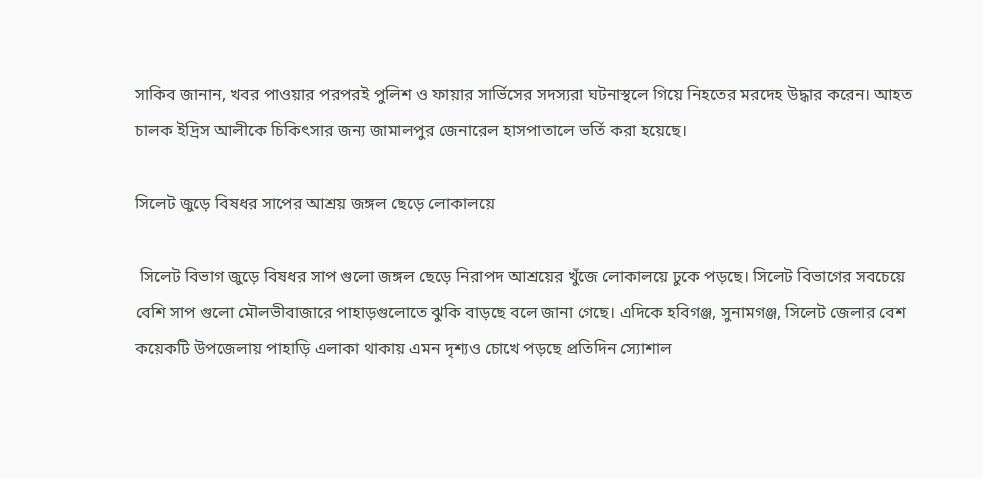সাকিব জানান, খবর পাওয়ার পরপরই পুলিশ ও ফায়ার সার্ভিসের সদস্যরা ঘটনাস্থলে গিয়ে নিহতের মরদেহ উদ্ধার করেন। আহত চালক ইদ্রিস আলীকে চিকিৎসার জন্য জামালপুর জেনারেল হাসপাতালে ভর্তি করা হয়েছে।

সিলেট জুড়ে বিষধর সাপের আশ্রয় জঙ্গল ছেড়ে লোকালয়ে

 সিলেট বিভাগ জুড়ে বিষধর সাপ গুলো জঙ্গল ছেড়ে নিরাপদ আশ্রয়ের খুঁজে লোকালয়ে ঢুকে পড়ছে। সিলেট বিভাগের সবচেয়ে বেশি সাপ গুলো মৌলভীবাজারে পাহাড়গুলোতে ঝুকি বাড়ছে বলে জানা গেছে। এদিকে হবিগঞ্জ, সুনামগঞ্জ, সিলেট জেলার বেশ কয়েকটি উপজেলায় পাহাড়ি এলাকা থাকায় এমন দৃশ্যও চোখে পড়ছে প্রতিদিন স্যোশাল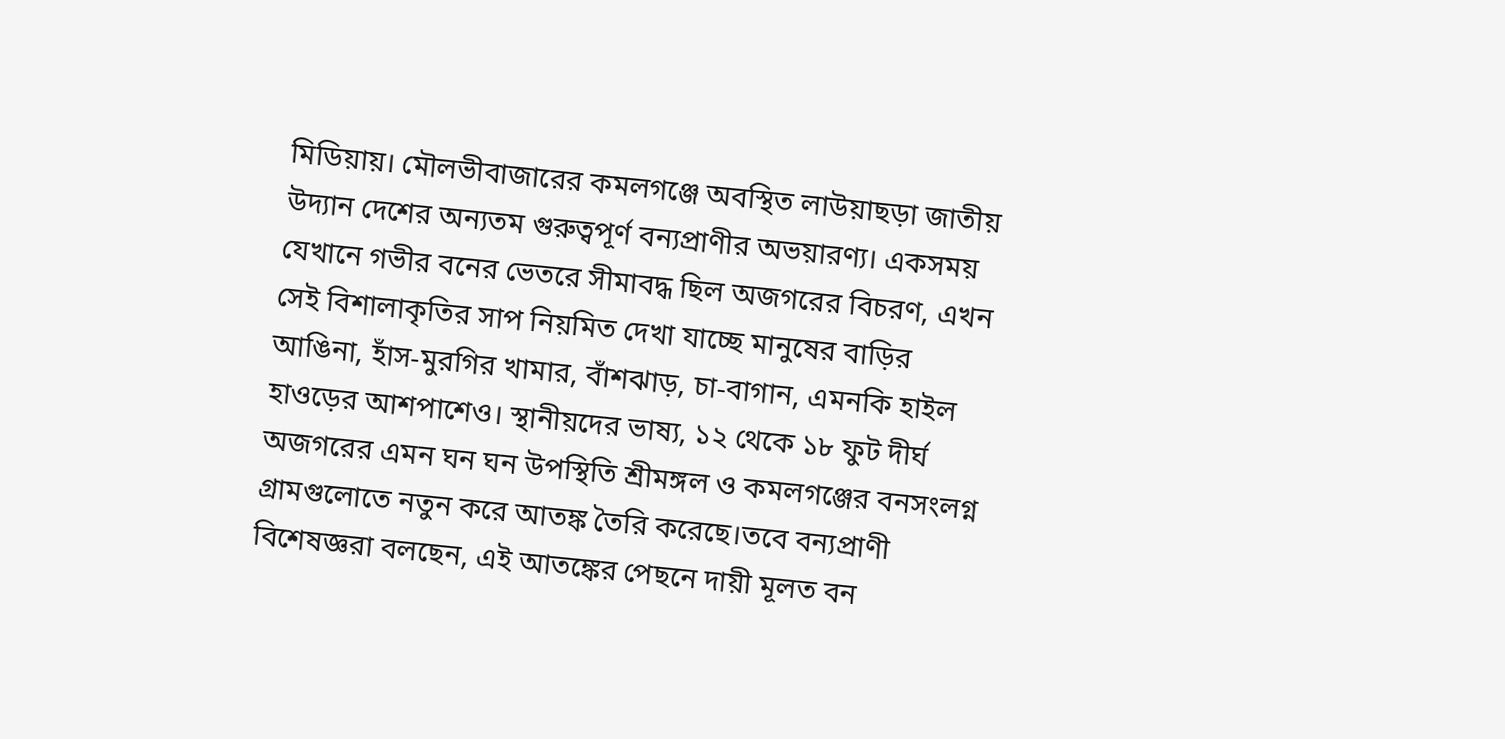মিডিয়ায়। মৌলভীবাজারের কমলগঞ্জে অবস্থিত লাউয়াছড়া জাতীয় উদ্যান দেশের অন্যতম গুরুত্বপূর্ণ বন্যপ্রাণীর অভয়ারণ্য। একসময় যেখানে গভীর বনের ভেতরে সীমাবদ্ধ ছিল অজগরের বিচরণ, এখন সেই বিশালাকৃতির সাপ নিয়মিত দেখা যাচ্ছে মানুষের বাড়ির আঙিনা, হাঁস-মুরগির খামার, বাঁশঝাড়, চা-বাগান, এমনকি হাইল হাওড়ের আশপাশেও। স্থানীয়দের ভাষ্য, ১২ থেকে ১৮ ফুট দীর্ঘ অজগরের এমন ঘন ঘন উপস্থিতি শ্রীমঙ্গল ও কমলগঞ্জের বনসংলগ্ন গ্রামগুলোতে নতুন করে আতঙ্ক তৈরি করেছে।তবে বন্যপ্রাণী বিশেষজ্ঞরা বলছেন, এই আতঙ্কের পেছনে দায়ী মূলত বন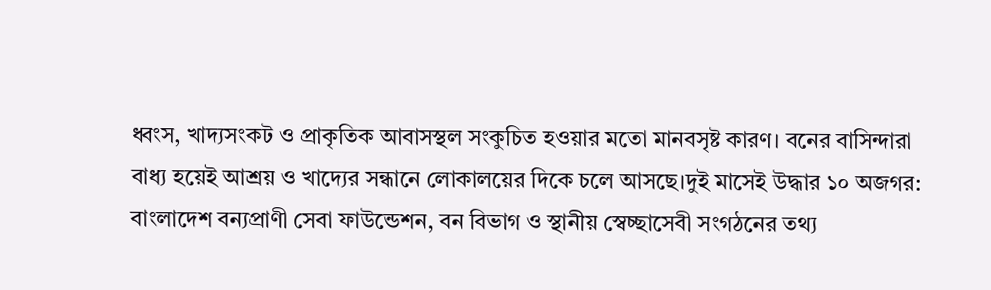ধ্বংস, খাদ্যসংকট ও প্রাকৃতিক আবাসস্থল সংকুচিত হওয়ার মতো মানবসৃষ্ট কারণ। বনের বাসিন্দারা বাধ্য হয়েই আশ্রয় ও খাদ্যের সন্ধানে লোকালয়ের দিকে চলে আসছে।দুই মাসেই উদ্ধার ১০ অজগর: বাংলাদেশ বন্যপ্রাণী সেবা ফাউন্ডেশন, বন বিভাগ ও স্থানীয় স্বেচ্ছাসেবী সংগঠনের তথ্য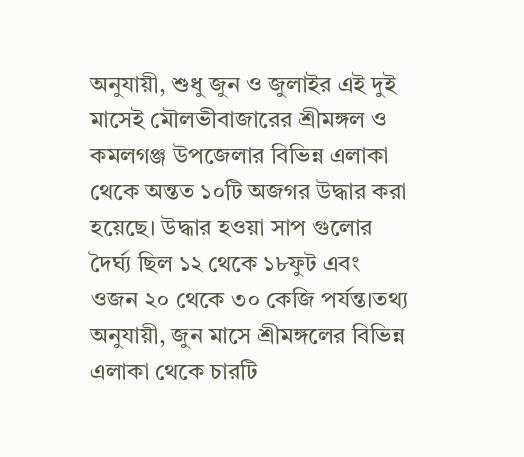অনুযায়ী, শুধু জুন ও জুলাইর এই দুই মাসেই মৌলভীবাজারের শ্রীমঙ্গল ও কমলগঞ্জ উপজেলার বিভিন্ন এলাকা থেকে অন্তত ১০টি অজগর উদ্ধার করা হয়েছে। উদ্ধার হওয়া সাপ গুলোর দৈর্ঘ্য ছিল ১২ থেকে ১৮ফুট এবং ওজন ২০ থেকে ৩০ কেজি পর্যন্ত।তথ্য অনুযায়ী, জুন মাসে শ্রীমঙ্গলের বিভিন্ন এলাকা থেকে চারটি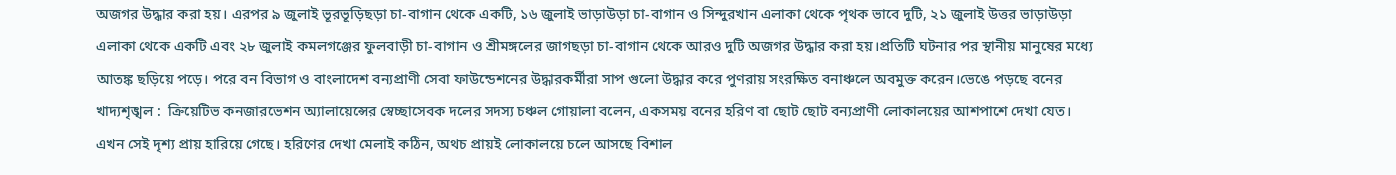অজগর উদ্ধার করা হয়। এরপর ৯ জুলাই ভূরভূড়িছড়া চা-বাগান থেকে একটি, ১৬ জুলাই ভাড়াউড়া চা-বাগান ও সিন্দুরখান এলাকা থেকে পৃথক ভাবে দুটি, ২১ জুলাই উত্তর ভাড়াউড়া এলাকা থেকে একটি এবং ২৮ জুলাই কমলগঞ্জের ফুলবাড়ী চা-বাগান ও শ্রীমঙ্গলের জাগছড়া চা-বাগান থেকে আরও দুটি অজগর উদ্ধার করা হয়।প্রতিটি ঘটনার পর স্থানীয় মানুষের মধ্যে আতঙ্ক ছড়িয়ে পড়ে। পরে বন বিভাগ ও বাংলাদেশ বন্যপ্রাণী সেবা ফাউন্ডেশনের উদ্ধারকর্মীরা সাপ গুলো উদ্ধার করে পুণরায় সংরক্ষিত বনাঞ্চলে অবমুক্ত করেন।ভেঙে পড়ছে বনের খাদ্যশৃঙ্খল :  ক্রিয়েটিভ কনজারভেশন অ্যালায়েন্সের স্বেচ্ছাসেবক দলের সদস্য চঞ্চল গোয়ালা বলেন, একসময় বনের হরিণ বা ছোট ছোট বন্যপ্রাণী লোকালয়ের আশপাশে দেখা যেত। এখন সেই দৃশ্য প্রায় হারিয়ে গেছে। হরিণের দেখা মেলাই কঠিন, অথচ প্রায়ই লোকালয়ে চলে আসছে বিশাল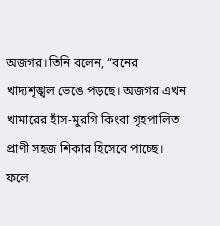অজগর।তিনি বলেন, “বনের খাদ্যশৃঙ্খল ভেঙে পড়ছে। অজগর এখন খামারের হাঁস-মুরগি কিংবা গৃহপালিত প্রাণী সহজ শিকার হিসেবে পাচ্ছে। ফলে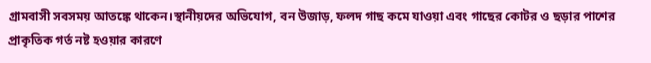গ্রামবাসী সবসময় আতঙ্কে থাকেন।স্থানীয়দের অভিযোগ, বন উজাড়, ফলদ গাছ কমে যাওয়া এবং গাছের কোটর ও ছড়ার পাশের প্রাকৃতিক গর্ত নষ্ট হওয়ার কারণে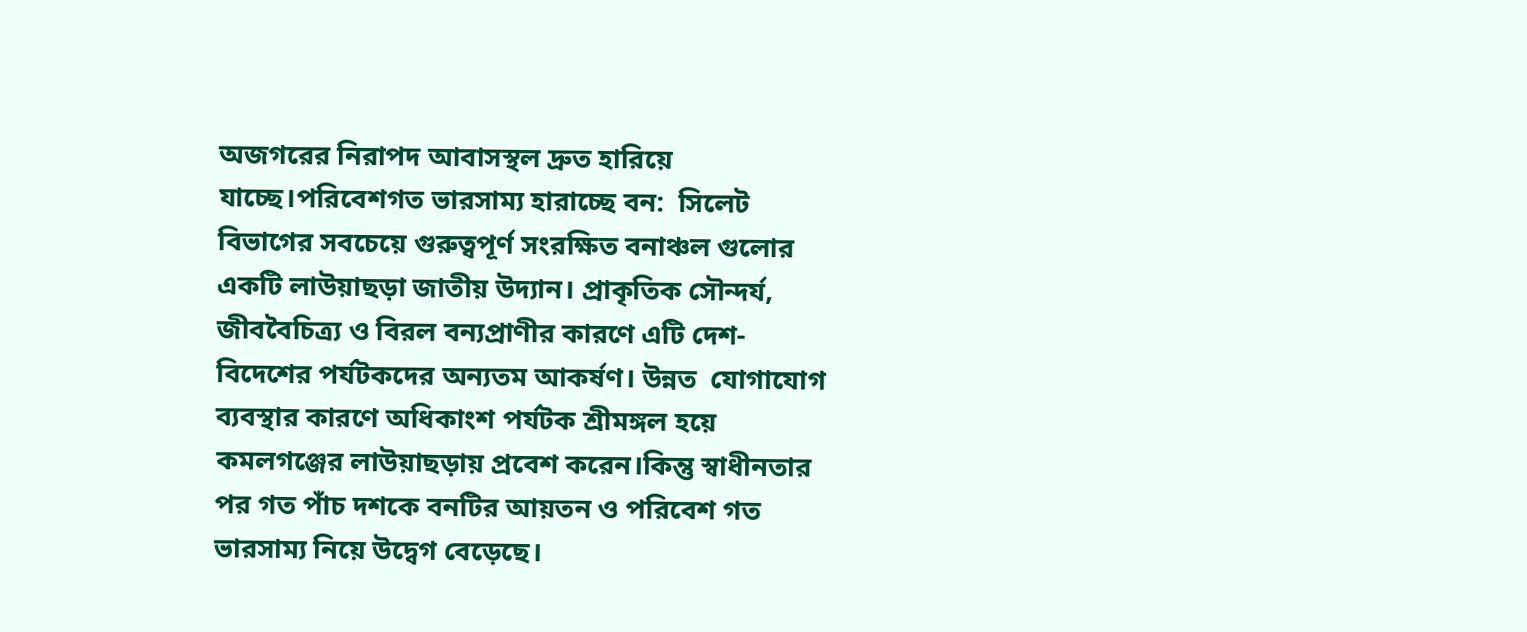অজগরের নিরাপদ আবাসস্থল দ্রুত হারিয়ে যাচ্ছে।পরিবেশগত ভারসাম্য হারাচ্ছে বন:  সিলেট বিভাগের সবচেয়ে গুরুত্বপূর্ণ সংরক্ষিত বনাঞ্চল গুলোর একটি লাউয়াছড়া জাতীয় উদ্যান। প্রাকৃতিক সৌন্দর্য, জীববৈচিত্র্য ও বিরল বন্যপ্রাণীর কারণে এটি দেশ-বিদেশের পর্যটকদের অন্যতম আকর্ষণ। উন্নত  যোগাযোগ ব্যবস্থার কারণে অধিকাংশ পর্যটক শ্রীমঙ্গল হয়ে কমলগঞ্জের লাউয়াছড়ায় প্রবেশ করেন।কিন্তু স্বাধীনতার পর গত পাঁচ দশকে বনটির আয়তন ও পরিবেশ গত ভারসাম্য নিয়ে উদ্বেগ বেড়েছে।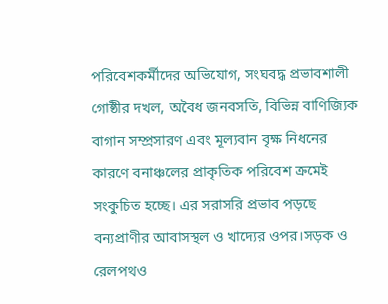পরিবেশকর্মীদের অভিযোগ, সংঘবদ্ধ প্রভাবশালী গোষ্ঠীর দখল, অবৈধ জনবসতি, বিভিন্ন বাণিজ্যিক বাগান সম্প্রসারণ এবং মূল্যবান বৃক্ষ নিধনের কারণে বনাঞ্চলের প্রাকৃতিক পরিবেশ ক্রমেই সংকুচিত হচ্ছে। এর সরাসরি প্রভাব পড়ছে বন্যপ্রাণীর আবাসস্থল ও খাদ্যের ওপর।সড়ক ও রেলপথও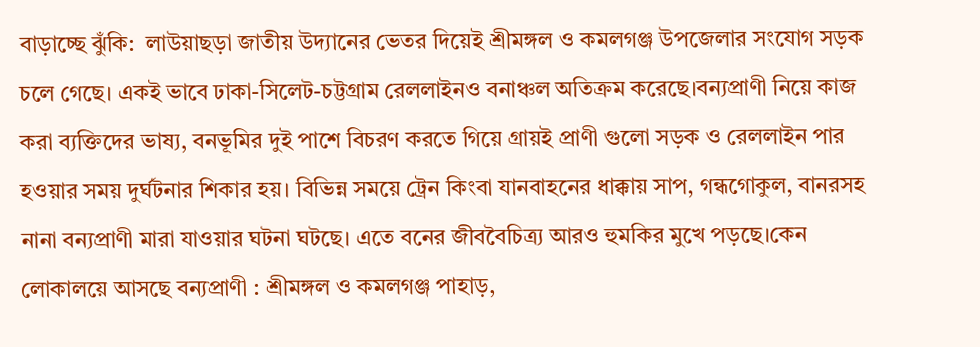বাড়াচ্ছে ঝুঁকি:  লাউয়াছড়া জাতীয় উদ্যানের ভেতর দিয়েই শ্রীমঙ্গল ও কমলগঞ্জ উপজেলার সংযোগ সড়ক চলে গেছে। একই ভাবে ঢাকা-সিলেট-চট্টগ্রাম রেললাইনও বনাঞ্চল অতিক্রম করেছে।বন্যপ্রাণী নিয়ে কাজ করা ব্যক্তিদের ভাষ্য, বনভূমির দুই পাশে বিচরণ করতে গিয়ে গ্রায়ই প্রাণী গুলো সড়ক ও রেললাইন পার হওয়ার সময় দুর্ঘটনার শিকার হয়। বিভিন্ন সময়ে ট্রেন কিংবা যানবাহনের ধাক্কায় সাপ, গন্ধগোকুল, বানরসহ নানা বন্যপ্রাণী মারা যাওয়ার ঘটনা ঘটছে। এতে বনের জীববৈচিত্র্য আরও হুমকির মুখে পড়ছে।কেন লোকালয়ে আসছে বন্যপ্রাণী : শ্রীমঙ্গল ও কমলগঞ্জ পাহাড়,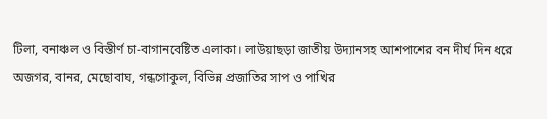টিলা, বনাঞ্চল ও বিস্তীর্ণ চা-বাগানবেষ্টিত এলাকা। লাউয়াছড়া জাতীয় উদ্যানসহ আশপাশের বন দীর্ঘ দিন ধরে অজগর, বানর, মেছোবাঘ, গন্ধগোকুল, বিভিন্ন প্রজাতির সাপ ও পাখির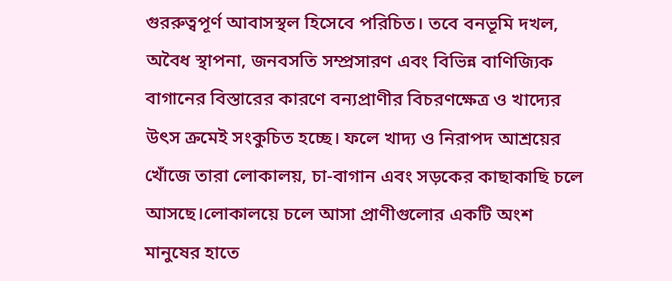গুররুত্বপূর্ণ আবাসস্থল হিসেবে পরিচিত। তবে বনভূমি দখল, অবৈধ স্থাপনা, জনবসতি সম্প্রসারণ এবং বিভিন্ন বাণিজ্যিক বাগানের বিস্তারের কারণে বন্যপ্রাণীর বিচরণক্ষেত্র ও খাদ্যের উৎস ক্রমেই সংকুচিত হচ্ছে। ফলে খাদ্য ও নিরাপদ আশ্রয়ের খোঁজে তারা লোকালয়, চা-বাগান এবং সড়কের কাছাকাছি চলে আসছে।লোকালয়ে চলে আসা প্রাণীগুলোর একটি অংশ মানুষের হাতে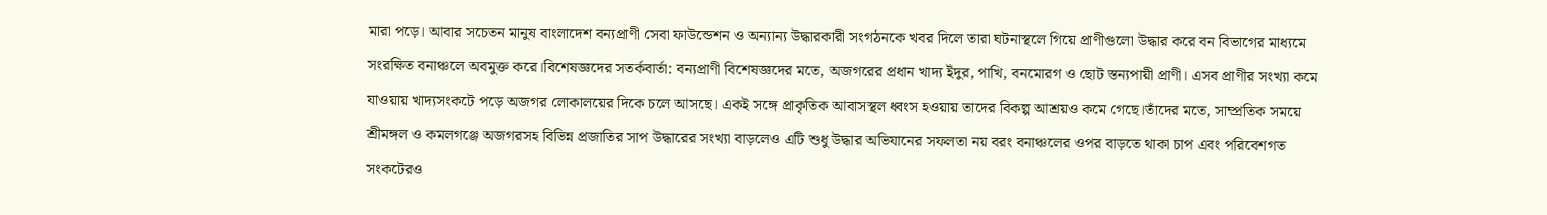মারা পড়ে। আবার সচেতন মানুষ বাংলাদেশ বন্যপ্রাণী সেবা ফাউন্ডেশন ও অন্যান্য উদ্ধারকারী সংগঠনকে খবর দিলে তারা ঘটনাস্থলে গিয়ে প্রাণীগুলো উদ্ধার করে বন বিভাগের মাধ্যমে সংরক্ষিত বনাঞ্চলে অবমুক্ত করে।বিশেষজ্ঞদের সতর্কবার্তা: বন্যপ্রাণী বিশেষজ্ঞদের মতে, অজগরের প্রধান খাদ্য ইঁদুর, পাখি, বনমোরগ ও ছোট স্তন্যপায়ী প্রাণী। এসব প্রাণীর সংখ্যা কমে যাওয়ায় খাদ্যসংকটে পড়ে অজগর লোকালয়ের দিকে চলে আসছে। একই সঙ্গে প্রাকৃতিক আবাসস্থল ধ্বংস হওয়ায় তাদের বিকল্প আশ্রয়ও কমে গেছে।তাঁদের মতে, সাম্প্রতিক সময়ে শ্রীমঙ্গল ও কমলগঞ্জে অজগরসহ বিভিন্ন প্রজাতির সাপ উদ্ধারের সংখ্যা বাড়লেও এটি শুধু উদ্ধার অভিযানের সফলতা নয় বরং বনাঞ্চলের ওপর বাড়তে থাকা চাপ এবং পরিবেশগত সংকটেরও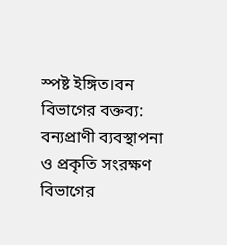স্পষ্ট ইঙ্গিত।বন বিভাগের বক্তব্য:  বন্যপ্রাণী ব্যবস্থাপনা ও প্রকৃতি সংরক্ষণ বিভাগের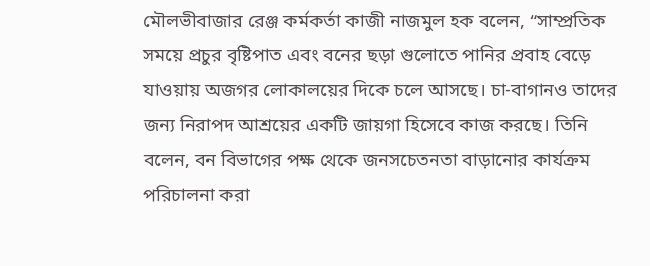মৌলভীবাজার রেঞ্জ কর্মকর্তা কাজী নাজমুল হক বলেন, “সাম্প্রতিক সময়ে প্রচুর বৃষ্টিপাত এবং বনের ছড়া গুলোতে পানির প্রবাহ বেড়ে যাওয়ায় অজগর লোকালয়ের দিকে চলে আসছে। চা-বাগানও তাদের জন্য নিরাপদ আশ্রয়ের একটি জায়গা হিসেবে কাজ করছে। তিনি বলেন, বন বিভাগের পক্ষ থেকে জনসচেতনতা বাড়ানোর কার্যক্রম পরিচালনা করা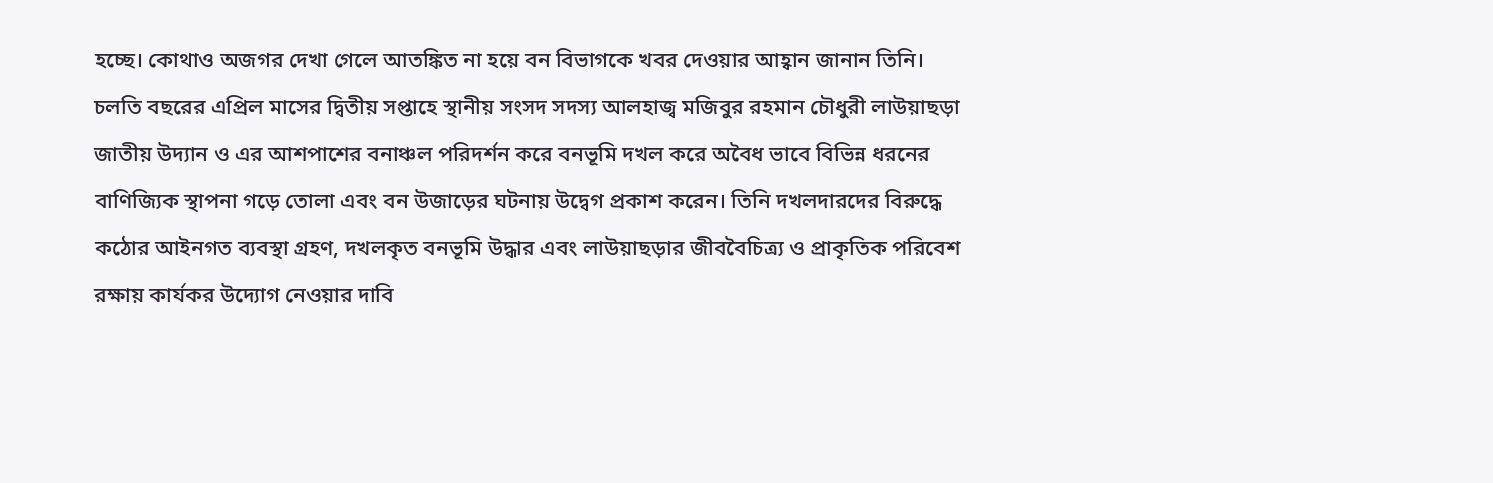হচ্ছে। কোথাও অজগর দেখা গেলে আতঙ্কিত না হয়ে বন বিভাগকে খবর দেওয়ার আহ্বান জানান তিনি। চলতি বছরের এপ্রিল মাসের দ্বিতীয় সপ্তাহে স্থানীয় সংসদ সদস্য আলহাজ্ব মজিবুর রহমান চৌধুরী লাউয়াছড়া জাতীয় উদ্যান ও এর আশপাশের বনাঞ্চল পরিদর্শন করে বনভূমি দখল করে অবৈধ ভাবে বিভিন্ন ধরনের বাণিজ্যিক স্থাপনা গড়ে তোলা এবং বন উজাড়ের ঘটনায় উদ্বেগ প্রকাশ করেন। তিনি দখলদারদের বিরুদ্ধে কঠোর আইনগত ব্যবস্থা গ্রহণ, দখলকৃত বনভূমি উদ্ধার এবং লাউয়াছড়ার জীববৈচিত্র্য ও প্রাকৃতিক পরিবেশ রক্ষায় কার্যকর উদ্যোগ নেওয়ার দাবি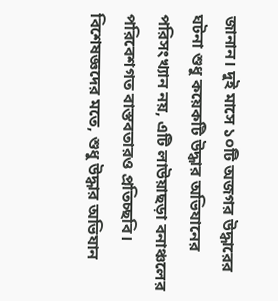জানান। দুই মাসে ১০টি অজগর উদ্ধারের ঘটনা শুধু কয়েকটি উদ্ধার অভিযানের পরিসংখ্যান নয়, এটি লাউয়াছড়া বনাঞ্চলের পরিবেশগত বাস্তবতারও প্রতিচ্ছবি। বিশেষজ্ঞদের মতে, শুধু উদ্ধার অভিযান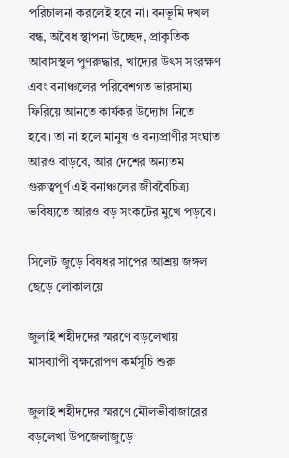পরিচালনা করলেই হবে না। বনভূমি দখল বন্ধ, অবৈধ স্থাপনা উচ্ছেদ, প্রাকৃতিক আবাসস্থল পুণরুদ্ধার, খাদ্যের উৎস সংরক্ষণ এবং বনাঞ্চলের পরিবেশগত ভারসাম্য ফিরিয়ে আনতে কার্যকর উদ্যোগ নিতে হবে। তা না হলে মানুষ ও বন্যপ্রাণীর সংঘাত আরও বাড়বে, আর দেশের অন্যতম গুরুত্বপূর্ণ এই বনাঞ্চলের জীববৈচিত্র্য ভবিষ্যতে আরও বড় সংকটের মুখে পড়বে।

সিলেট জুড়ে বিষধর সাপের আশ্রয় জঙ্গল ছেড়ে লোকালয়ে

জুলাই শহীদদের স্মরণে বড়লেখায় মাসব্যাপী বৃক্ষরোপণ কর্মসূচি শুরু

জুলাই শহীদদের স্মরণে মৌলভীবাজারের বড়লেখা উপজেলাজুড়ে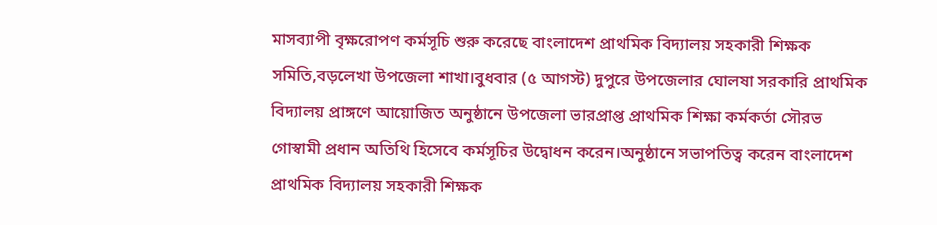মাসব্যাপী বৃক্ষরোপণ কর্মসূচি শুরু করেছে বাংলাদেশ প্রাথমিক বিদ্যালয় সহকারী শিক্ষক সমিতি,বড়লেখা উপজেলা শাখা।বুধবার (৫ আগস্ট) দুপুরে উপজেলার ঘোলষা সরকারি প্রাথমিক বিদ্যালয় প্রাঙ্গণে আয়োজিত অনুষ্ঠানে উপজেলা ভারপ্রাপ্ত প্রাথমিক শিক্ষা কর্মকর্তা সৌরভ গোস্বামী প্রধান অতিথি হিসেবে কর্মসূচির উদ্বোধন করেন।অনুষ্ঠানে সভাপতিত্ব করেন বাংলাদেশ প্রাথমিক বিদ্যালয় সহকারী শিক্ষক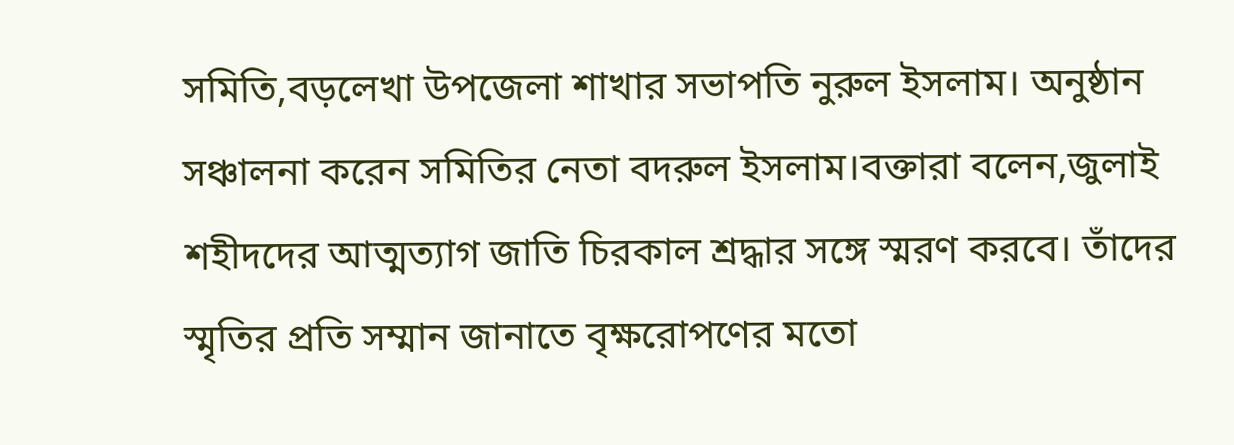সমিতি,বড়লেখা উপজেলা শাখার সভাপতি নুরুল ইসলাম। অনুষ্ঠান সঞ্চালনা করেন সমিতির নেতা বদরুল ইসলাম।বক্তারা বলেন,জুলাই শহীদদের আত্মত্যাগ জাতি চিরকাল শ্রদ্ধার সঙ্গে স্মরণ করবে। তাঁদের স্মৃতির প্রতি সম্মান জানাতে বৃক্ষরোপণের মতো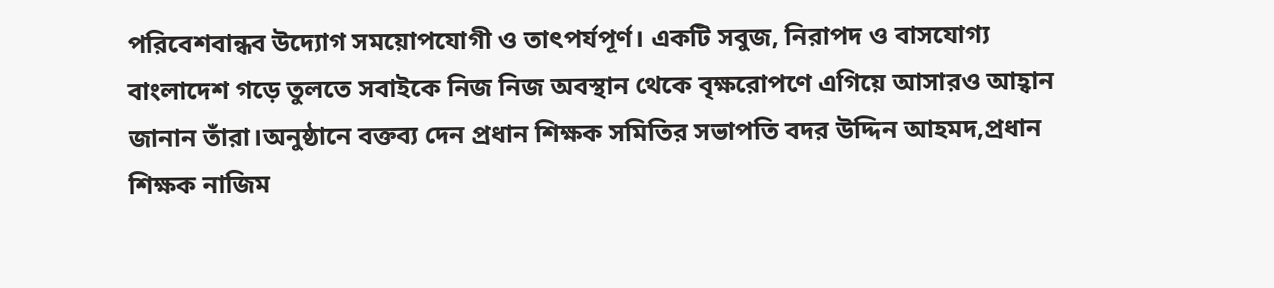পরিবেশবান্ধব উদ্যোগ সময়োপযোগী ও তাৎপর্যপূর্ণ। একটি সবুজ, নিরাপদ ও বাসযোগ্য বাংলাদেশ গড়ে তুলতে সবাইকে নিজ নিজ অবস্থান থেকে বৃক্ষরোপণে এগিয়ে আসারও আহ্বান জানান তাঁরা।অনুষ্ঠানে বক্তব্য দেন প্রধান শিক্ষক সমিতির সভাপতি বদর উদ্দিন আহমদ,প্রধান শিক্ষক নাজিম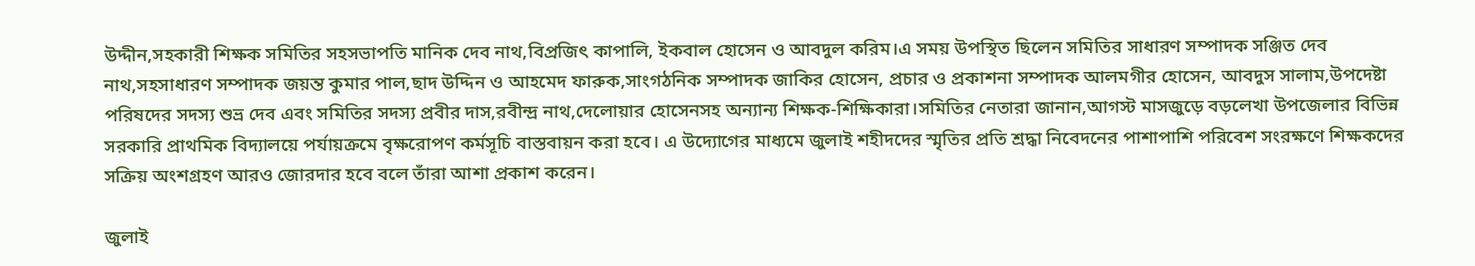উদ্দীন,সহকারী শিক্ষক সমিতির সহসভাপতি মানিক দেব নাথ,বিপ্রজিৎ কাপালি, ইকবাল হোসেন ও আবদুল করিম।এ সময় উপস্থিত ছিলেন সমিতির সাধারণ সম্পাদক সঞ্জিত দেব নাথ,সহসাধারণ সম্পাদক জয়ন্ত কুমার পাল,ছাদ উদ্দিন ও আহমেদ ফারুক,সাংগঠনিক সম্পাদক জাকির হোসেন, প্রচার ও প্রকাশনা সম্পাদক আলমগীর হোসেন, আবদুস সালাম,উপদেষ্টা পরিষদের সদস্য শুভ্র দেব এবং সমিতির সদস্য প্রবীর দাস,রবীন্দ্র নাথ,দেলোয়ার হোসেনসহ অন্যান্য শিক্ষক-শিক্ষিকারা।সমিতির নেতারা জানান,আগস্ট মাসজুড়ে বড়লেখা উপজেলার বিভিন্ন সরকারি প্রাথমিক বিদ্যালয়ে পর্যায়ক্রমে বৃক্ষরোপণ কর্মসূচি বাস্তবায়ন করা হবে। এ উদ্যোগের মাধ্যমে জুলাই শহীদদের স্মৃতির প্রতি শ্রদ্ধা নিবেদনের পাশাপাশি পরিবেশ সংরক্ষণে শিক্ষকদের সক্রিয় অংশগ্রহণ আরও জোরদার হবে বলে তাঁরা আশা প্রকাশ করেন।

জুলাই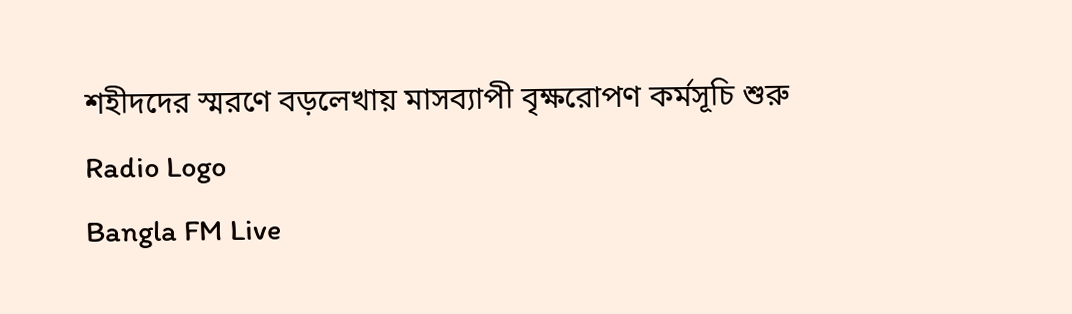শহীদদের স্মরণে বড়লেখায় মাসব্যাপী বৃক্ষরোপণ কর্মসূচি শুরু
Radio Logo
Bangla FM Live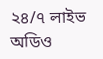২৪/৭ লাইভ অডিও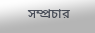সম্প্রচার